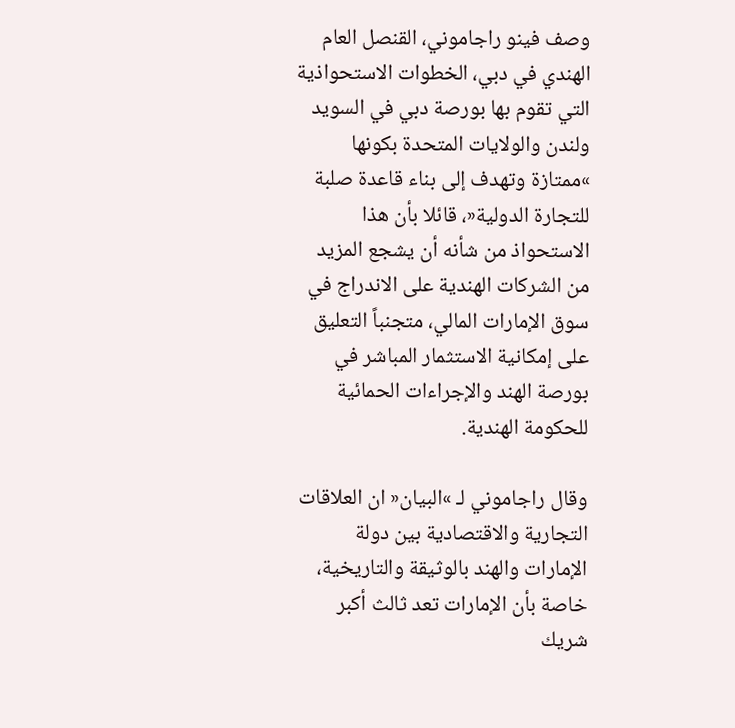وصف فينو راجاموني، القنصل العام الهندي في دبي، الخطوات الاستحواذية التي تقوم بها بورصة دبي في السويد ولندن والولايات المتحدة بكونها »ممتازة وتهدف إلى بناء قاعدة صلبة للتجارة الدولية«، قائلا بأن هذا الاستحواذ من شأنه أن يشجع المزيد من الشركات الهندية على الاندراج في سوق الإمارات المالي، متجنباً التعليق على إمكانية الاستثمار المباشر في بورصة الهند والإجراءات الحمائية للحكومة الهندية.

وقال راجاموني لـ »البيان« ان العلاقات التجارية والاقتصادية بين دولة الإمارات والهند بالوثيقة والتاريخية، خاصة بأن الإمارات تعد ثالث أكبر شريك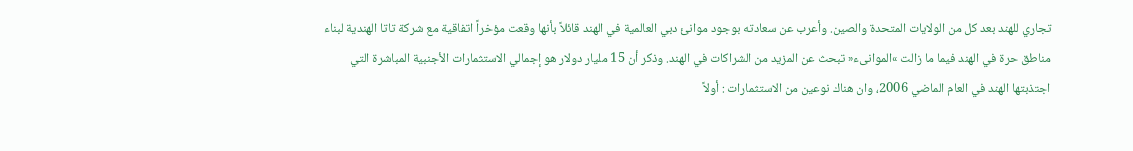تجاري للهند بعد كل من الولايات المتحدة والصين. وأعرب عن سعادته بوجود موانئ دبي العالمية في الهند قائلاً بأنها وقعت مؤخراً اتفاقية مع شركة تاتا الهندية لبناء مناطق حرة في الهند فيما ما زالت »الموانىء« تبحث عن المزيد من الشراكات في الهند. وذكر أن 15 مليار دولار هو إجمالي الاستثمارات الأجنبية المباشرة التي اجتذبتها الهند في العام الماضي 2006، وان هناك نوعين من الاستثمارات : أولاً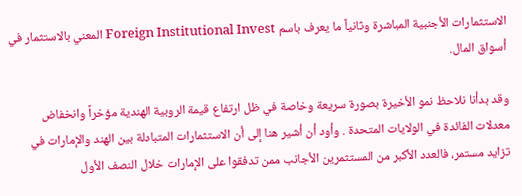الاستثمارات الأجنبية المباشرة وثانياً ما يعرف باسم Foreign Institutional Invest المعني بالاستثمار في أسواق المال.

وقد بدأنا نلاحظ نمو الأخيرة بصورة سريعة وخاصة في ظل ارتفاع قيمة الروبية الهندية مؤخراً وانخفاض معدلات الفائدة في الولايات المتحدة . وأود أن أشير هنا إلى أن الاستثمارات المتبادلة بين الهند والإمارات في تزايد مستمر، فالعدد الأكبر من المستثمرين الأجانب ممن تدفقوا على الإمارات خلال النصف الأول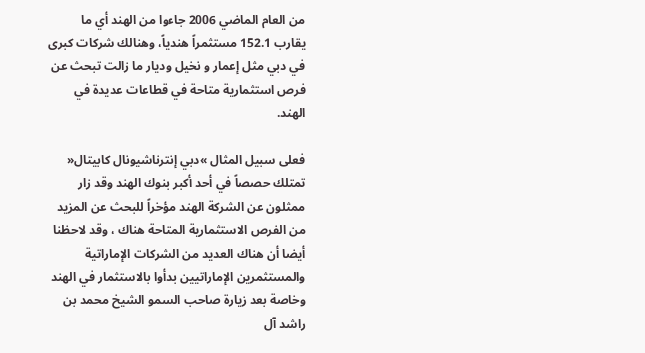من العام الماضي 2006 جاءوا من الهند أي ما يقارب 152.1 مستثمراً هندياً، وهنالك شركات كبرى في دبي مثل إعمار و نخيل وديار ما زالت تبحث عن فرص استثمارية متاحة في قطاعات عديدة في الهند.

فعلى سبيل المثال »دبي إنترناشيونال كابيتال« تمتلك حصصاً في أحد أكبر بنوك الهند وقد زار ممثلون عن الشركة الهند مؤخراً للبحث عن المزيد من الفرص الاستثمارية المتاحة هناك ، وقد لاحظنا أيضا أن هناك العديد من الشركات الإماراتية والمستثمرين الإماراتيين بدأوا بالاستثمار في الهند وخاصة بعد زيارة صاحب السمو الشيخ محمد بن راشد آل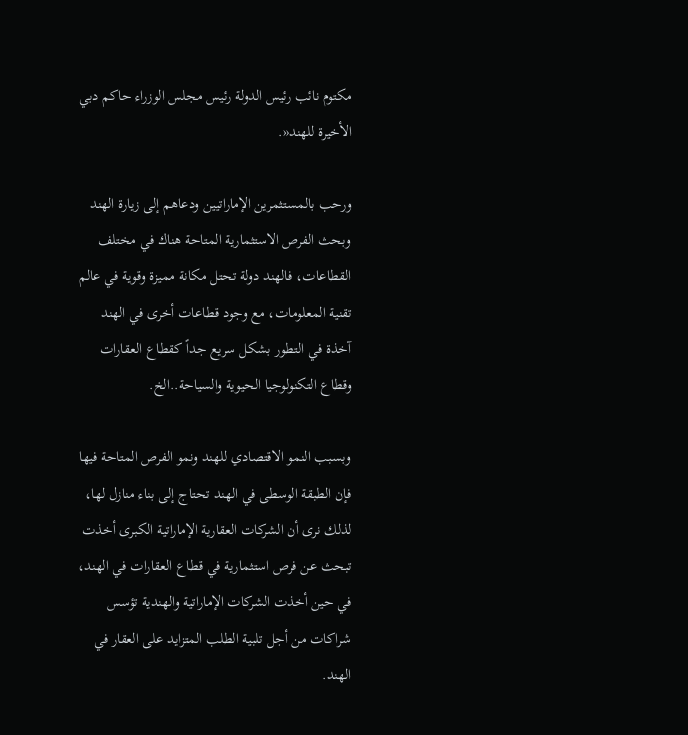مكتوم نائب رئيس الدولة رئيس مجلس الوزراء حاكم دبي الأخيرة للهند«.

ورحب بالمستثمرين الإماراتيين ودعاهم إلى زيارة الهند وبحث الفرص الاستثمارية المتاحة هناك في مختلف القطاعات، فالهند دولة تحتل مكانة مميزة وقوية في عالم تقنية المعلومات، مع وجود قطاعات أخرى في الهند آخذة في التطور بشكل سريع جداً كقطاع العقارات وقطاع التكنولوجيا الحيوية والسياحة..الخ.

وبسبب النمو الاقتصادي للهند ونمو الفرص المتاحة فيها فإن الطبقة الوسطى في الهند تحتاج إلى بناء منازل لها، لذلك نرى أن الشركات العقارية الإماراتية الكبرى أخذت تبحث عن فرص استثمارية في قطاع العقارات في الهند، في حين أخذت الشركات الإماراتية والهندية تؤسس شراكات من أجل تلبية الطلب المتزايد على العقار في الهند.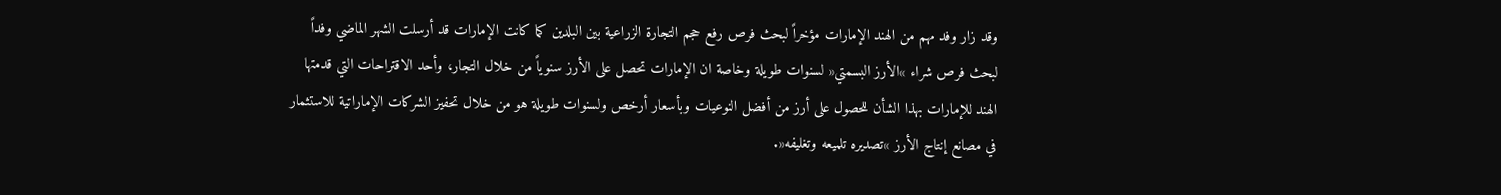وقد زار وفد مهم من الهند الإمارات مؤخراً لبحث فرص رفع حجم التجارة الزراعية بين البلدين كما كانت الإمارات قد أرسلت الشهر الماضي وفداً لبحث فرص شراء »الأرز البسمتي« لسنوات طويلة وخاصة ان الإمارات تحصل على الأرز سنوياً من خلال التجار، وأحد الاقتراحات التي قدمتها الهند للإمارات بهذا الشأن للحصول على أرز من أفضل النوعيات وبأسعار أرخص ولسنوات طويلة هو من خلال تحفيز الشركات الإماراتية للاستثمار في مصانع إنتاج الأرز »تصديره تلميعه وتغليفه«.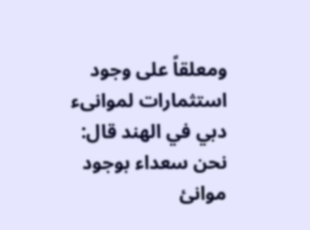ومعلقاً على وجود استثمارات لموانىء دبي في الهند قال: نحن سعداء بوجود موانئ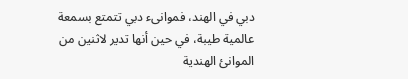دبي في الهند، فموانىء دبي تتمتع بسمعة عالمية طيبة، في حين أنها تدير لاثنين من الموانئ الهندية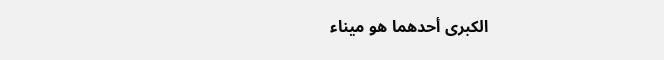الكبرى أحدهما هو ميناء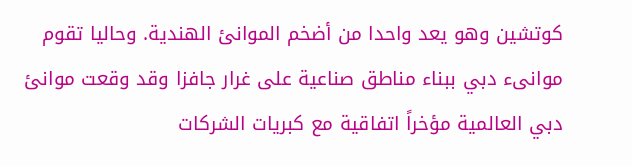كوتشين وهو يعد واحدا من أضخم الموانئ الهندية. وحاليا تقوم موانىء دبي ببناء مناطق صناعية على غرار جافزا وقد وقعت موانئ دبي العالمية مؤخراً اتفاقية مع كبريات الشركات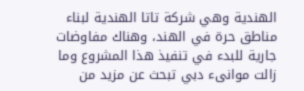الهندية وهي شركة تاتا الهندية لبناء مناطق حرة في الهند، وهناك مفاوضات جارية للبدء في تنفيذ هذا المشروع وما زالت موانىء دبي تبحث عن مزيد من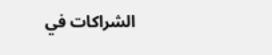الشراكات في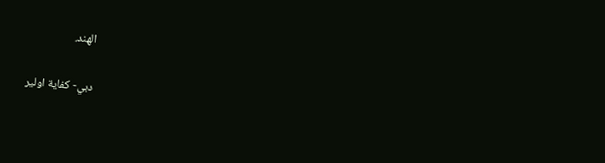الهند.

دبي- كفاية اولير